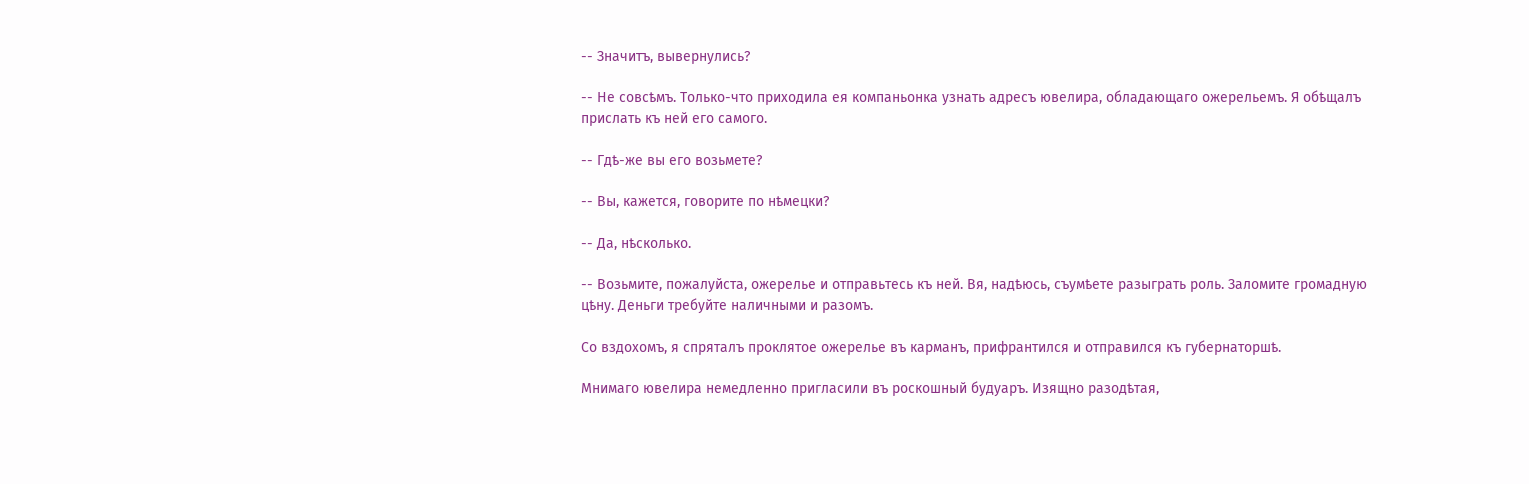-- Значитъ, вывернулись?

-- Не совсѣмъ. Только-что приходила ея компаньонка узнать адресъ ювелира, обладающаго ожерельемъ. Я обѣщалъ прислать къ ней его самого.

-- Гдѣ-же вы его возьмете?

-- Вы, кажется, говорите по нѣмецки?

-- Да, нѣсколько.

-- Возьмите, пожалуйста, ожерелье и отправьтесь къ ней. Вя, надѣюсь, съумѣете разыграть роль. Заломите громадную цѣну. Деньги требуйте наличными и разомъ.

Со вздохомъ, я спряталъ проклятое ожерелье въ карманъ, прифрантился и отправился къ губернаторшѣ.

Мнимаго ювелира немедленно пригласили въ роскошный будуаръ. Изящно разодѣтая,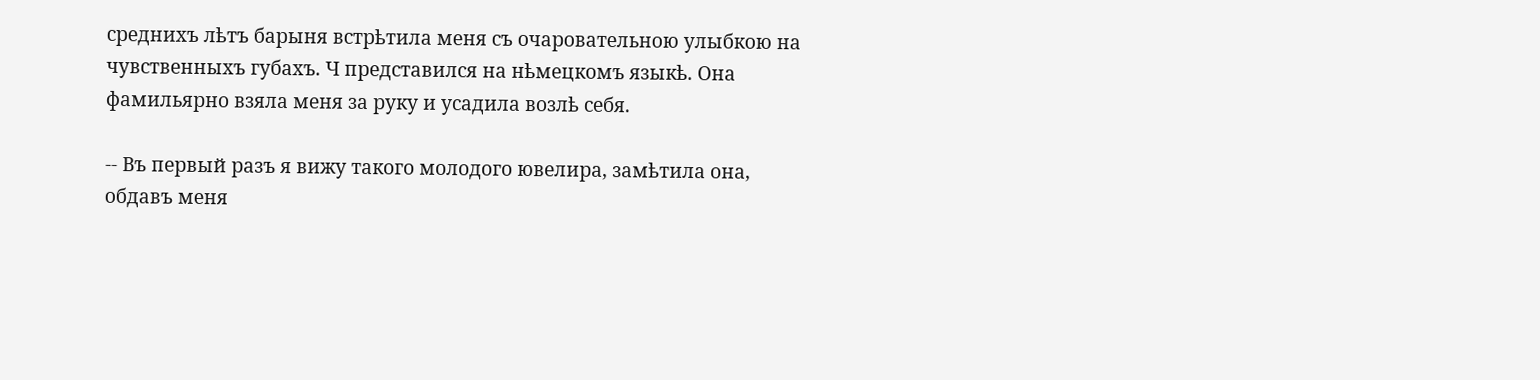среднихъ лѣтъ барыня встрѣтила меня съ очаровательною улыбкою на чувственныхъ губахъ. Ч представился на нѣмецкомъ языкѣ. Она фамильярно взяла меня за руку и усадила возлѣ себя.

-- Въ первый разъ я вижу такого молодого ювелира, замѣтила она, обдавъ меня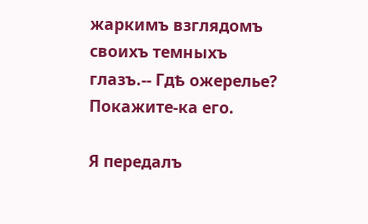жаркимъ взглядомъ своихъ темныхъ глазъ.-- Гдѣ ожерелье? Покажите-ка его.

Я передалъ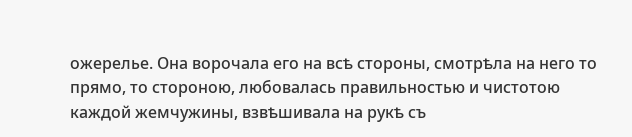ожерелье. Она ворочала его на всѣ стороны, смотрѣла на него то прямо, то стороною, любовалась правильностью и чистотою каждой жемчужины, взвѣшивала на рукѣ съ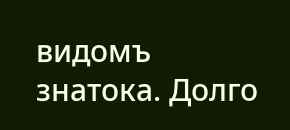видомъ знатока. Долго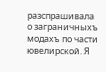разспрашивала о заграничныхъ модахъ по части ювелирской. Я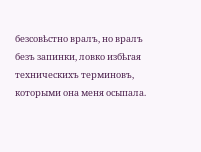безсовѣстно вралъ, но вралъ безъ запинки, ловко избѣгая техническихъ терминовъ, которыми она меня осыпала.